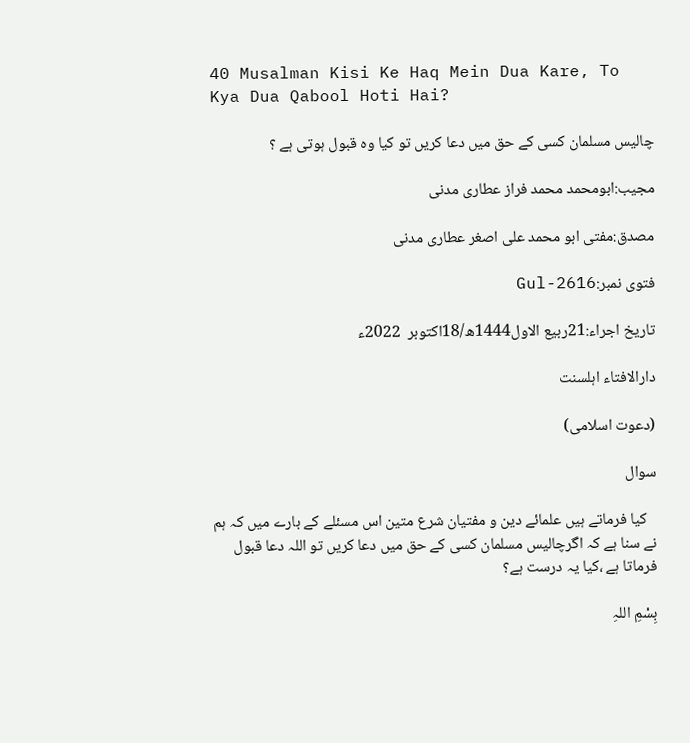40 Musalman Kisi Ke Haq Mein Dua Kare, To Kya Dua Qabool Hoti Hai?

چالیس مسلمان کسی کے حق میں دعا کریں تو کیا وہ قبول ہوتی ہے ؟

مجیب:ابومحمد محمد فراز عطاری مدنی

مصدق:مفتی ابو محمد علی اصغر عطاری مدنی

فتوی نمبر:Gul-2616

تاریخ اجراء:21ربیع الاول1444ھ/18اکتوبر  2022ء

دارالافتاء اہلسنت

(دعوت اسلامی)

سوال

   کیا فرماتے ہیں علمائے دین و مفتیان شرع متین اس مسئلے کے بارے میں کہ ہم نے سنا ہے کہ اگرچالیس مسلمان کسی کے حق میں دعا کریں تو اللہ دعا قبول فرماتا ہے ،کیا یہ درست ہے؟

بِسْمِ اللہِ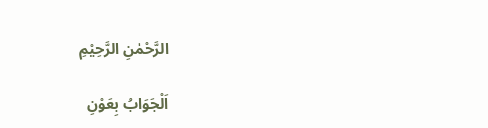الرَّحْمٰنِ الرَّحِيْمِ

اَلْجَوَابُ بِعَوْنِ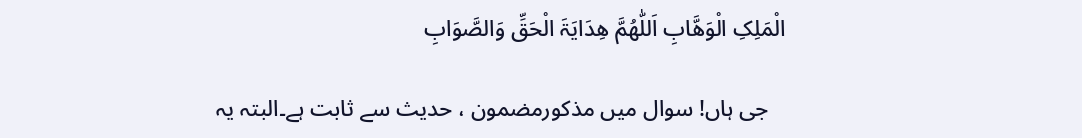الْمَلِکِ الْوَھَّابِ اَللّٰھُمَّ ھِدَایَۃَ الْحَقِّ وَالصَّوَابِ

   جی ہاں! سوال میں مذکورمضمون ، حدیث سے ثابت ہے۔البتہ یہ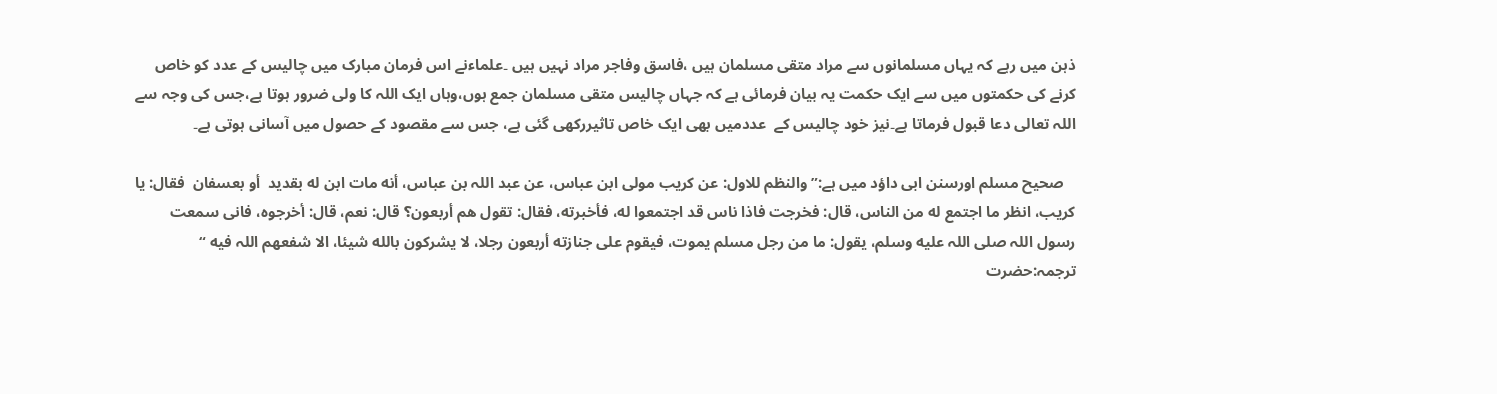ذہن میں رہے کہ یہاں مسلمانوں سے مراد متقی مسلمان ہیں ،فاسق وفاجر مراد نہیں ہیں ۔علماءنے اس فرمان مبارک میں چالیس کے عدد کو خاص کرنے کی حکمتوں میں سے ایک حکمت یہ بیان فرمائی ہے کہ جہاں چالیس متقی مسلمان جمع ہوں،وہاں ایک اللہ کا ولی ضرور ہوتا ہے،جس کی وجہ سے اللہ تعالی دعا قبول فرماتا ہے۔نیز خود چالیس کے  عددمیں بھی ایک خاص تاثیررکھی گئی ہے، جس سے مقصود کے حصول میں آسانی ہوتی ہے۔

   صحیح مسلم اورسنن ابی داؤد میں ہے:”والنظم للاول: عن كريب مولى ابن عباس، عن عبد اللہ بن عباس، أنه مات ابن له بقديد  أو بعسفان  فقال: يا كريب، انظر ما اجتمع له من الناس، قال: فخرجت فاذا ناس قد اجتمعوا له، فأخبرته، فقال: تقول هم أربعون؟ قال: نعم، قال: أخرجوه، فانی سمعت رسول اللہ صلى اللہ عليه وسلم، يقول: ما من رجل مسلم يموت، فيقوم على جنازته أربعون رجلا، لا يشركون بالله شيئا، الا شفعهم اللہ فيه “ ترجمہ:حضرت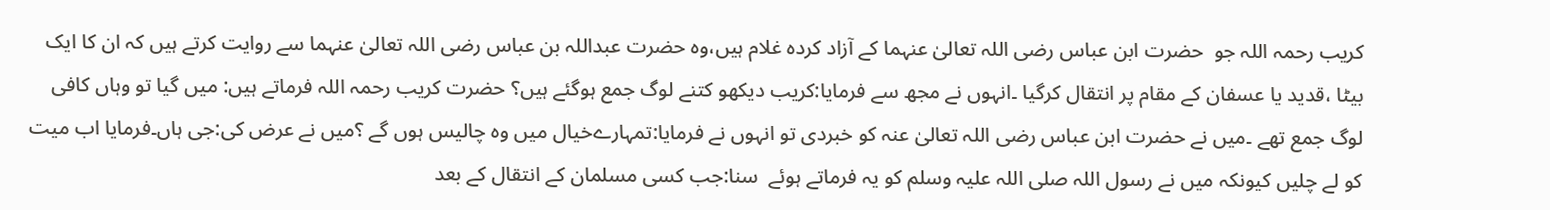کریب رحمہ اللہ جو  حضرت ابن عباس رضی اللہ تعالیٰ عنہما کے آزاد کردہ غلام ہیں،وہ حضرت عبداللہ بن عباس رضی اللہ تعالیٰ عنہما سے روایت کرتے ہیں کہ ان کا ایک بیٹا ،قدید یا عسفان کے مقام پر انتقال کرگیا ۔انہوں نے مجھ سے فرمایا:کریب دیکھو کتنے لوگ جمع ہوگئے ہیں؟ حضرت کریب رحمہ اللہ فرماتے ہیں: میں گیا تو وہاں کافی لوگ جمع تھے ۔میں نے حضرت ابن عباس رضی اللہ تعالیٰ عنہ کو خبردی تو انہوں نے فرمایا:تمہارےخیال میں وہ چالیس ہوں گے ؟میں نے عرض کی:جی ہاں۔فرمایا اب میت کو لے چلیں کیونکہ میں نے رسول اللہ صلی اللہ علیہ وسلم کو یہ فرماتے ہوئے  سنا:جب کسی مسلمان کے انتقال کے بعد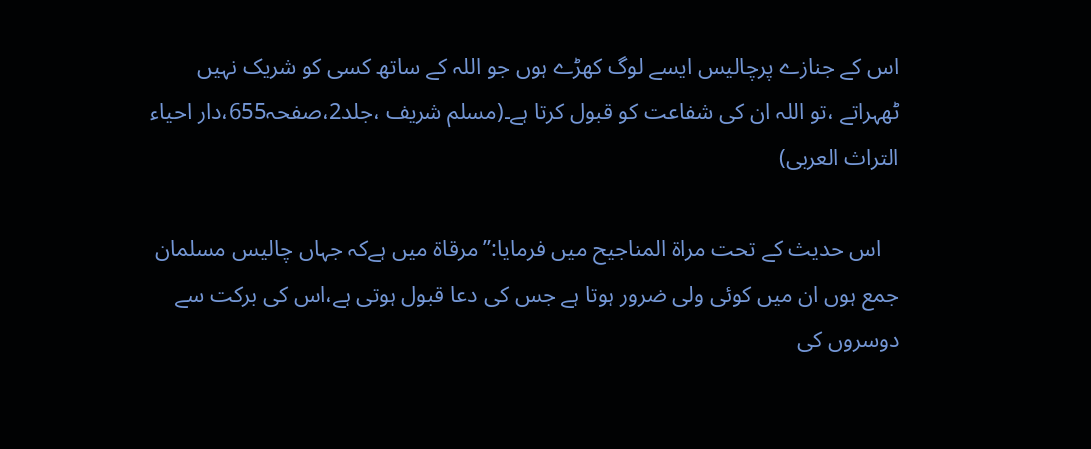اس کے جنازے پرچالیس ایسے لوگ کھڑے ہوں جو اللہ کے ساتھ کسی کو شریک نہیں ٹھہراتے ،تو اللہ ان کی شفاعت کو قبول کرتا ہے۔(مسلم شریف ،جلد2،صفحہ655،دار احیاء التراث العربی)

   اس حدیث کے تحت مراۃ المناجیح میں فرمایا:”مرقاۃ میں ہےکہ جہاں چالیس مسلمان جمع ہوں ان میں کوئی ولی ضرور ہوتا ہے جس کی دعا قبول ہوتی ہے،اس کی برکت سے دوسروں کی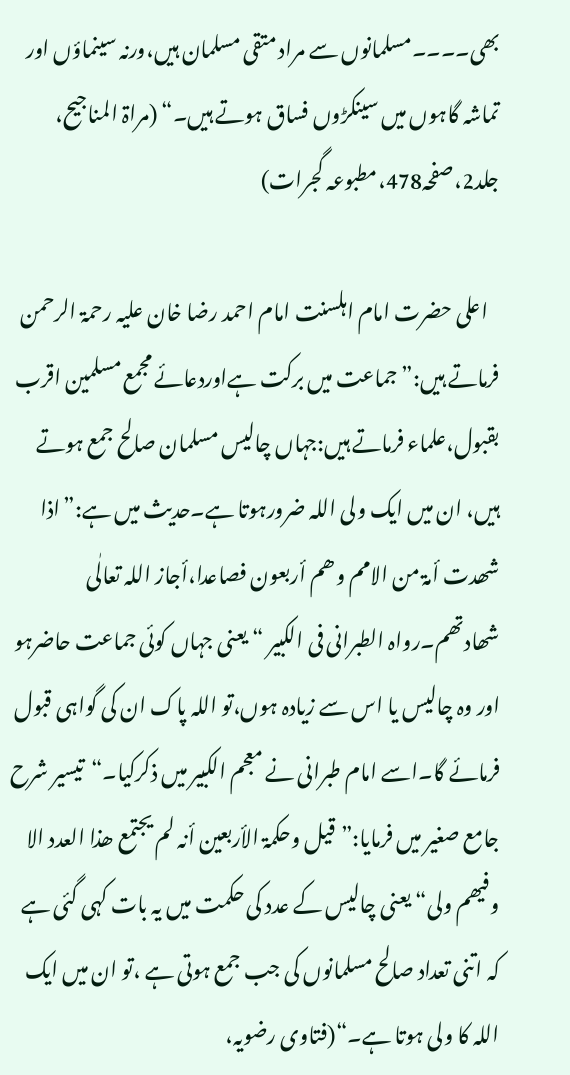بھی۔۔۔۔مسلمانوں سے مراد متقی مسلمان ہیں،ورنہ سینماؤں اور تماشہ گاہوں میں سینکڑوں فساق ہوتے ہیں۔“ (مراۃ المناجیح، جلد2،صفحہ478،مطبوعہ گجرات)

   اعلی حضرت امام اہلسنت امام احمد رضا خان علیہ رحمۃ الرحمن فرماتے ہیں:”جماعت میں برکت ہےاوردعائے مجمع مسلمین اقرب بقبول،علماء فرماتے ہیں:جہاں چالیس مسلمان صالح جمع ہوتے ہیں، ان میں ایک ولی اللہ ضرورہوتا ہے۔حدیث میں ہے:”اذا شھدت أمۃ من الامم وھم أربعون فصاعدا،أجاز اللہ تعالٰی شھادتھم۔رواہ الطبرانی فی الکبیر “ یعنی جہاں کوئی جماعت حاضرہو اور وہ چالیس یا اس سے زیادہ ہوں،تو اللہ پاک ان کی گواہی قبول فرمائے گا۔اسے امام طبرانی نے معجم الکبیر میں ذکرکیا۔“تیسیر شرح جامع صغیر میں فرمایا:”قیل وحکمۃ الأربعین أنہ لم یجتمع ھذا العدد الا وفیھم ولی“ یعنی چالیس کے عدد کی حکمت میں یہ بات کہی گئی ہے کہ اتنی تعداد صالح مسلمانوں کی جب جمع ہوتی ہے ،تو ان میں ایک اللہ کا ولی ہوتا ہے۔“(فتاوی رضویہ،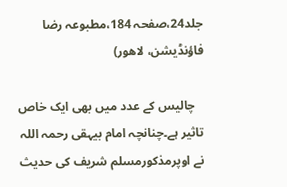جلد24،صفحہ 184،مطبوعہ رضا فاؤنڈیشن، لاھور)

   چالیس کے عدد میں بھی ایک خاص تاثیر ہے۔چنانچہ امام بیہقی رحمہ اللہ نے اوپرمذکورمسلم شریف کی حدیث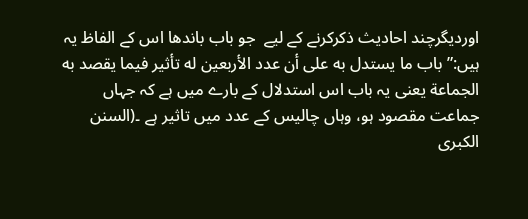اوردیگرچند احادیث ذکرکرنے کے لیے  جو باب باندھا اس کے الفاظ یہ ہیں:” باب ما يستدل به على أن عدد الأربعين له تأثير فيما يقصد به الجماعة یعنی یہ باب اس استدلال کے بارے میں ہے کہ جہاں جماعت مقصود ہو، وہاں چالیس کے عدد میں تاثیر ہے ۔(السنن الکبری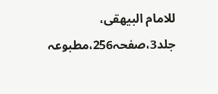للامام البیھقی، جلد3،صفحہ256،مطبوعہ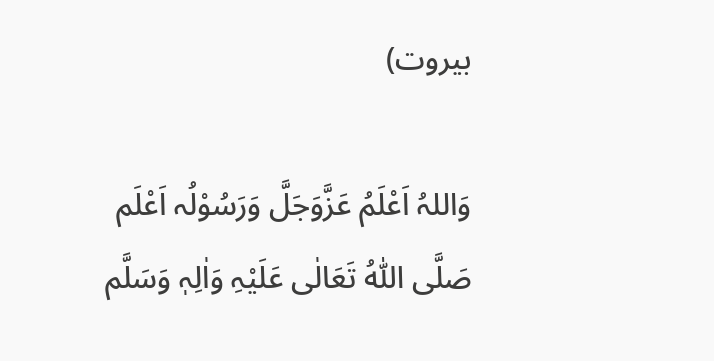بیروت)

وَاللہُ اَعْلَمُ عَزَّوَجَلَّ وَرَسُوْلُہ اَعْلَم صَلَّی اللّٰہُ تَعَالٰی عَلَیْہِ وَاٰلِہٖ وَسَلَّم